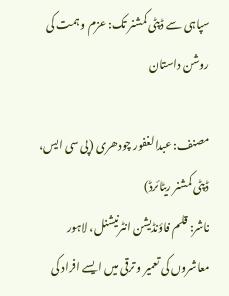سپاہی سے ڈپٹی کمشنر تک: عزم و ہمت کی روشن داستان

مصنف: عبدالغفور چودھری (پی سی ایس، ڈپٹی کمشنر ریٹائرڈ)
ناشر: قلم فاؤنڈیشن انٹرنیشنل، لاہور
معاشروں کی تعمیر و ترقی میں ایسے افراد کی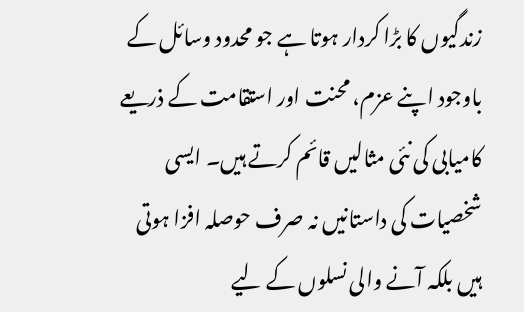زندگیوں کا بڑا کردار ہوتا ہے جو محدود وسائل کے باوجود اپنے عزم، محنت اور استقامت کے ذریعے کامیابی کی نئی مثالیں قائم کرتے ہیں۔ ایسی شخصیات کی داستانیں نہ صرف حوصلہ افزا ہوتی ہیں بلکہ آنے والی نسلوں کے لیے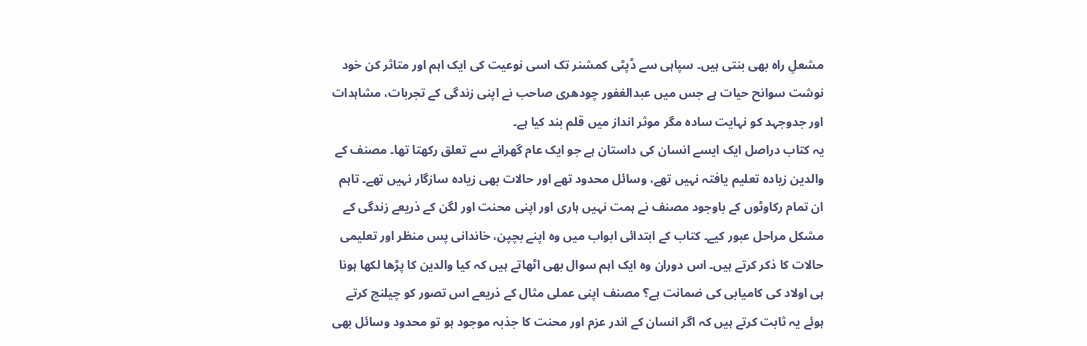مشعلِ راہ بھی بنتی ہیں۔ سپاہی سے ڈپٹی کمشنر تک اسی نوعیت کی ایک اہم اور متاثر کن خود نوشت سوانح حیات ہے جس میں عبدالغفور چودھری صاحب نے اپنی زندگی کے تجربات، مشاہدات اور جدوجہد کو نہایت سادہ مگر موثر انداز میں قلم بند کیا ہے۔
یہ کتاب دراصل ایک ایسے انسان کی داستان ہے جو ایک عام گھرانے سے تعلق رکھتا تھا۔ مصنف کے والدین زیادہ تعلیم یافتہ نہیں تھے، وسائل محدود تھے اور حالات بھی زیادہ سازگار نہیں تھے۔ تاہم ان تمام رکاوٹوں کے باوجود مصنف نے ہمت نہیں ہاری اور اپنی محنت اور لگن کے ذریعے زندگی کے مشکل مراحل عبور کیے۔ کتاب کے ابتدائی ابواب میں وہ اپنے بچپن، خاندانی پس منظر اور تعلیمی حالات کا ذکر کرتے ہیں۔ اس دوران وہ ایک اہم سوال بھی اٹھاتے ہیں کہ کیا والدین کا پڑھا لکھا ہونا ہی اولاد کی کامیابی کی ضمانت ہے؟ مصنف اپنی عملی مثال کے ذریعے اس تصور کو چیلنج کرتے ہوئے یہ ثابت کرتے ہیں کہ اگر انسان کے اندر عزم اور محنت کا جذبہ موجود ہو تو محدود وسائل بھی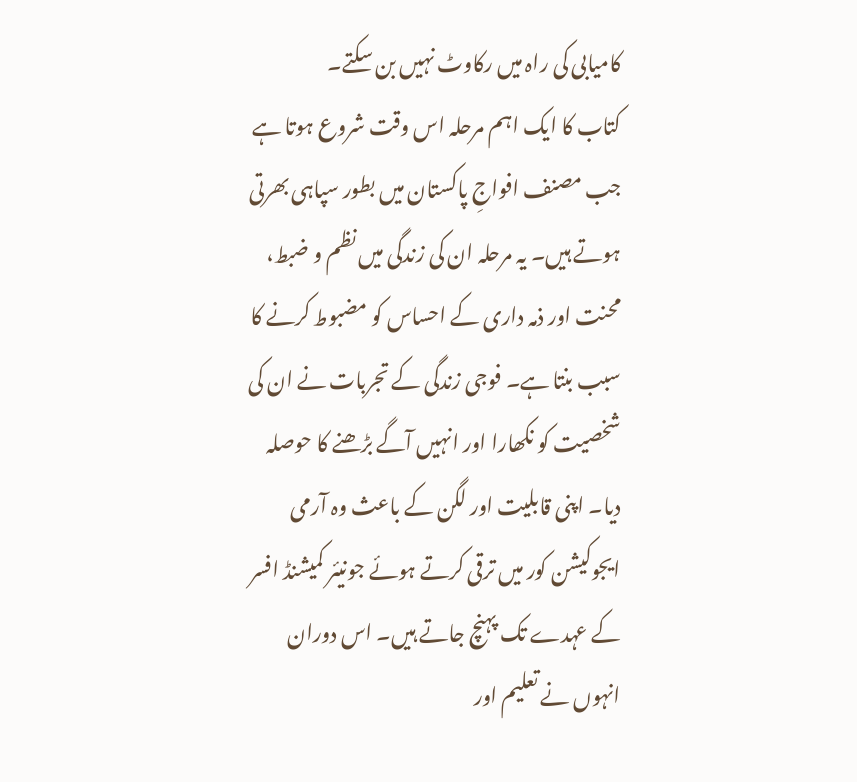کامیابی کی راہ میں رکاوٹ نہیں بن سکتے۔
کتاب کا ایک اہم مرحلہ اس وقت شروع ہوتا ہے جب مصنف افواجِ پاکستان میں بطور سپاہی بھرتی ہوتے ہیں۔ یہ مرحلہ ان کی زندگی میں نظم و ضبط، محنت اور ذمہ داری کے احساس کو مضبوط کرنے کا سبب بنتا ہے۔ فوجی زندگی کے تجربات نے ان کی شخصیت کو نکھارا اور انہیں آگے بڑھنے کا حوصلہ دیا۔ اپنی قابلیت اور لگن کے باعث وہ آرمی ایجوکیشن کور میں ترقی کرتے ہوئے جونیئر کمیشنڈ افسر کے عہدے تک پہنچ جاتے ہیں۔ اس دوران انہوں نے تعلیم اور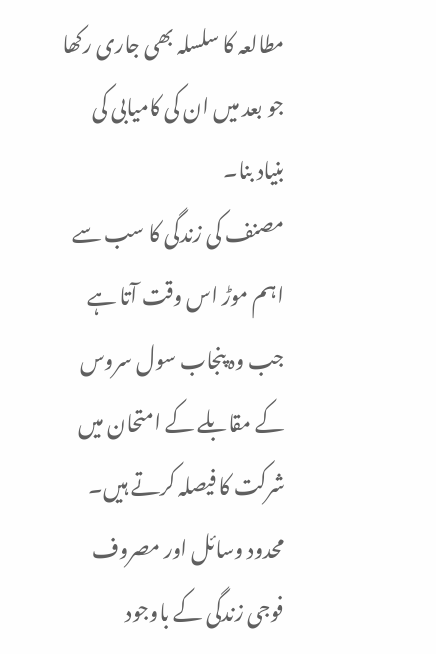مطالعہ کا سلسلہ بھی جاری رکھا جو بعد میں ان کی کامیابی کی بنیاد بنا۔
مصنف کی زندگی کا سب سے اہم موڑ اس وقت آتا ہے جب وہ پنجاب سول سروس کے مقابلے کے امتحان میں شرکت کا فیصلہ کرتے ہیں۔ محدود وسائل اور مصروف فوجی زندگی کے باوجود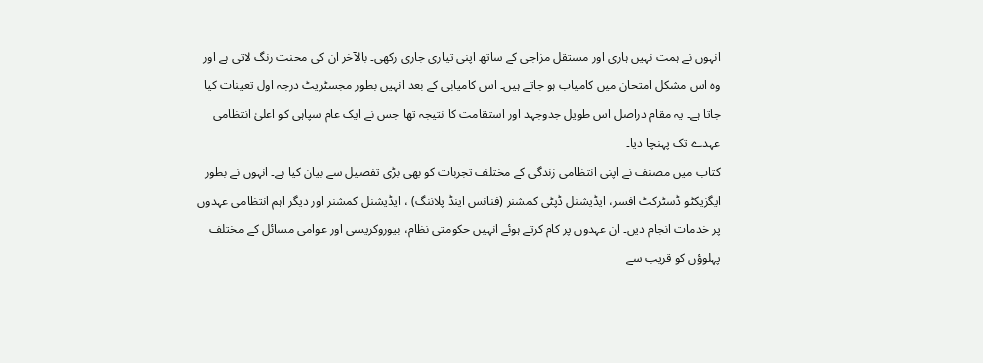انہوں نے ہمت نہیں ہاری اور مستقل مزاجی کے ساتھ اپنی تیاری جاری رکھی۔ بالآخر ان کی محنت رنگ لاتی ہے اور وہ اس مشکل امتحان میں کامیاب ہو جاتے ہیں۔ اس کامیابی کے بعد انہیں بطور مجسٹریٹ درجہ اول تعینات کیا جاتا ہے۔ یہ مقام دراصل اس طویل جدوجہد اور استقامت کا نتیجہ تھا جس نے ایک عام سپاہی کو اعلیٰ انتظامی عہدے تک پہنچا دیا۔
کتاب میں مصنف نے اپنی انتظامی زندگی کے مختلف تجربات کو بھی بڑی تفصیل سے بیان کیا ہے۔ انہوں نے بطور ایگزیکٹو ڈسٹرکٹ افسر، ایڈیشنل ڈپٹی کمشنر (فنانس اینڈ پلاننگ) ، ایڈیشنل کمشنر اور دیگر اہم انتظامی عہدوں پر خدمات انجام دیں۔ ان عہدوں پر کام کرتے ہوئے انہیں حکومتی نظام، بیوروکریسی اور عوامی مسائل کے مختلف پہلوؤں کو قریب سے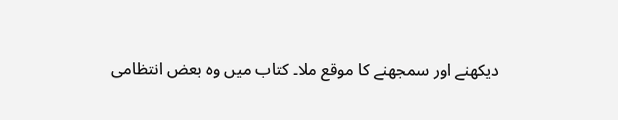دیکھنے اور سمجھنے کا موقع ملا۔ کتاب میں وہ بعض انتظامی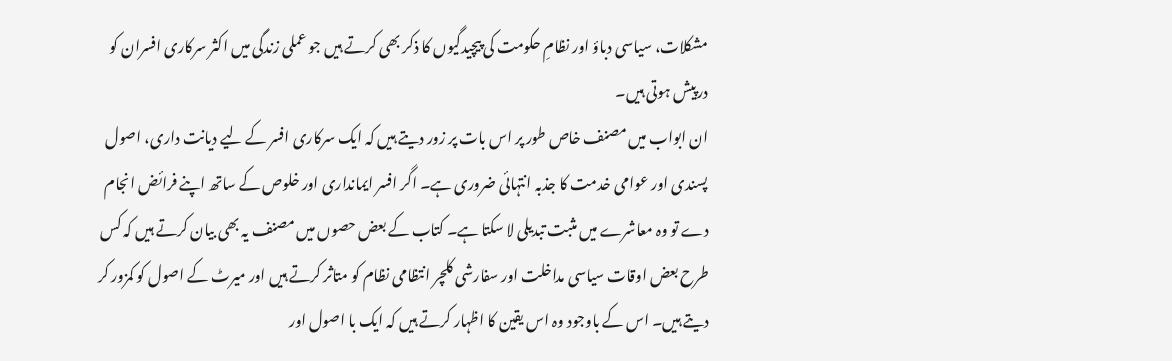مشکلات، سیاسی دباؤ اور نظامِ حکومت کی پیچیدگیوں کا ذکر بھی کرتے ہیں جو عملی زندگی میں اکثر سرکاری افسران کو درپیش ہوتی ہیں۔
ان ابواب میں مصنف خاص طور پر اس بات پر زور دیتے ہیں کہ ایک سرکاری افسر کے لیے دیانت داری، اصول پسندی اور عوامی خدمت کا جذبہ انتہائی ضروری ہے۔ اگر افسر ایمانداری اور خلوص کے ساتھ اپنے فرائض انجام دے تو وہ معاشرے میں مثبت تبدیلی لا سکتا ہے۔ کتاب کے بعض حصوں میں مصنف یہ بھی بیان کرتے ہیں کہ کس طرح بعض اوقات سیاسی مداخلت اور سفارشی کلچر انتظامی نظام کو متاثر کرتے ہیں اور میرٹ کے اصول کو کمزور کر دیتے ہیں۔ اس کے باوجود وہ اس یقین کا اظہار کرتے ہیں کہ ایک با اصول اور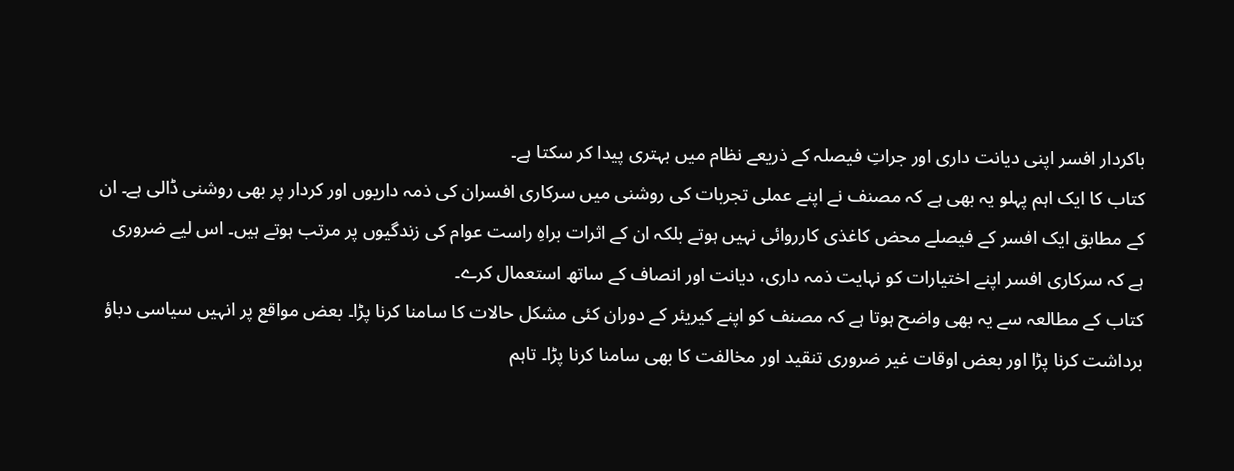باکردار افسر اپنی دیانت داری اور جراتِ فیصلہ کے ذریعے نظام میں بہتری پیدا کر سکتا ہے۔
کتاب کا ایک اہم پہلو یہ بھی ہے کہ مصنف نے اپنے عملی تجربات کی روشنی میں سرکاری افسران کی ذمہ داریوں اور کردار پر بھی روشنی ڈالی ہے۔ ان کے مطابق ایک افسر کے فیصلے محض کاغذی کارروائی نہیں ہوتے بلکہ ان کے اثرات براہِ راست عوام کی زندگیوں پر مرتب ہوتے ہیں۔ اس لیے ضروری ہے کہ سرکاری افسر اپنے اختیارات کو نہایت ذمہ داری، دیانت اور انصاف کے ساتھ استعمال کرے۔
کتاب کے مطالعہ سے یہ بھی واضح ہوتا ہے کہ مصنف کو اپنے کیریئر کے دوران کئی مشکل حالات کا سامنا کرنا پڑا۔ بعض مواقع پر انہیں سیاسی دباؤ برداشت کرنا پڑا اور بعض اوقات غیر ضروری تنقید اور مخالفت کا بھی سامنا کرنا پڑا۔ تاہم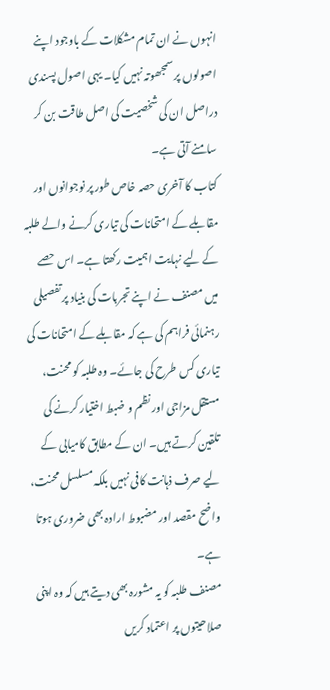انہوں نے ان تمام مشکلات کے باوجود اپنے اصولوں پر سمجھوتہ نہیں کیا۔ یہی اصول پسندی دراصل ان کی شخصیت کی اصل طاقت بن کر سامنے آتی ہے۔
کتاب کا آخری حصہ خاص طور پر نوجوانوں اور مقابلے کے امتحانات کی تیاری کرنے والے طلبہ کے لیے نہایت اہمیت رکھتا ہے۔ اس حصے میں مصنف نے اپنے تجربات کی بنیاد پر تفصیلی رہنمائی فراہم کی ہے کہ مقابلے کے امتحانات کی تیاری کس طرح کی جائے۔ وہ طلبہ کو محنت، مستقل مزاجی اور نظم و ضبط اختیار کرنے کی تلقین کرتے ہیں۔ ان کے مطابق کامیابی کے لیے صرف ذہانت کافی نہیں بلکہ مسلسل محنت، واضح مقصد اور مضبوط ارادہ بھی ضروری ہوتا ہے۔
مصنف طلبہ کو یہ مشورہ بھی دیتے ہیں کہ وہ اپنی صلاحیتوں پر اعتماد کریں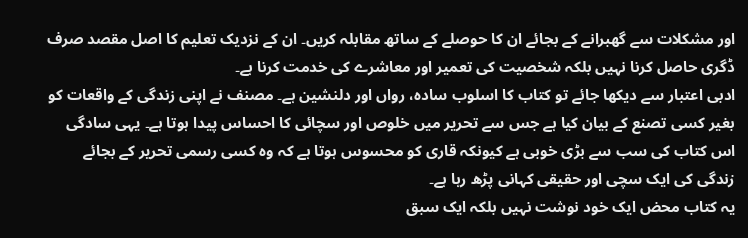اور مشکلات سے گھبرانے کے بجائے ان کا حوصلے کے ساتھ مقابلہ کریں۔ ان کے نزدیک تعلیم کا اصل مقصد صرف ڈگری حاصل کرنا نہیں بلکہ شخصیت کی تعمیر اور معاشرے کی خدمت کرنا ہے۔
ادبی اعتبار سے دیکھا جائے تو کتاب کا اسلوب سادہ، رواں اور دلنشین ہے۔ مصنف نے اپنی زندگی کے واقعات کو بغیر کسی تصنع کے بیان کیا ہے جس سے تحریر میں خلوص اور سچائی کا احساس پیدا ہوتا ہے۔ یہی سادگی اس کتاب کی سب سے بڑی خوبی ہے کیونکہ قاری کو محسوس ہوتا ہے کہ وہ کسی رسمی تحریر کے بجائے زندگی کی ایک سچی اور حقیقی کہانی پڑھ رہا ہے۔
یہ کتاب محض ایک خود نوشت نہیں بلکہ ایک سبق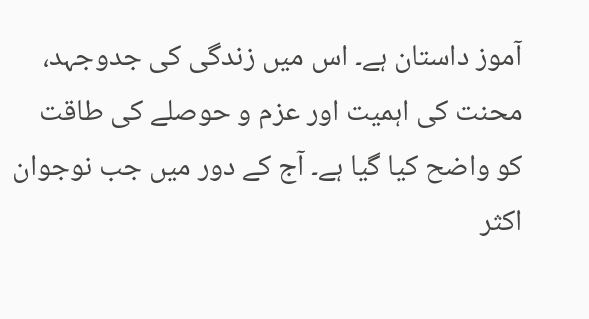آموز داستان ہے۔ اس میں زندگی کی جدوجہد، محنت کی اہمیت اور عزم و حوصلے کی طاقت کو واضح کیا گیا ہے۔ آج کے دور میں جب نوجوان اکثر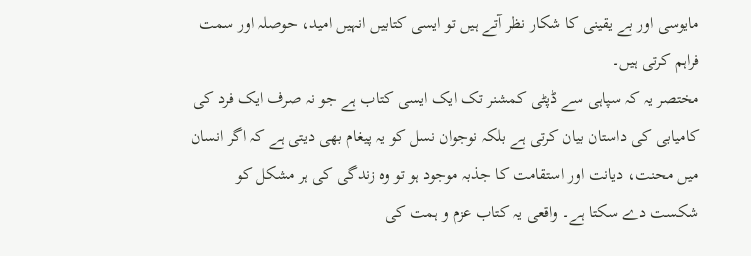مایوسی اور بے یقینی کا شکار نظر آتے ہیں تو ایسی کتابیں انہیں امید، حوصلہ اور سمت فراہم کرتی ہیں۔
مختصر یہ کہ سپاہی سے ڈپٹی کمشنر تک ایک ایسی کتاب ہے جو نہ صرف ایک فرد کی کامیابی کی داستان بیان کرتی ہے بلکہ نوجوان نسل کو یہ پیغام بھی دیتی ہے کہ اگر انسان میں محنت، دیانت اور استقامت کا جذبہ موجود ہو تو وہ زندگی کی ہر مشکل کو شکست دے سکتا ہے۔ واقعی یہ کتاب عزم و ہمت کی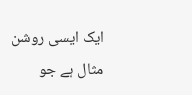ایک ایسی روشن مثال ہے جو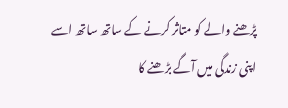پڑھنے والے کو متاثر کرنے کے ساتھ ساتھ اسے اپنی زندگی میں آگے بڑھنے کا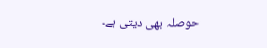حوصلہ بھی دیتی ہے۔